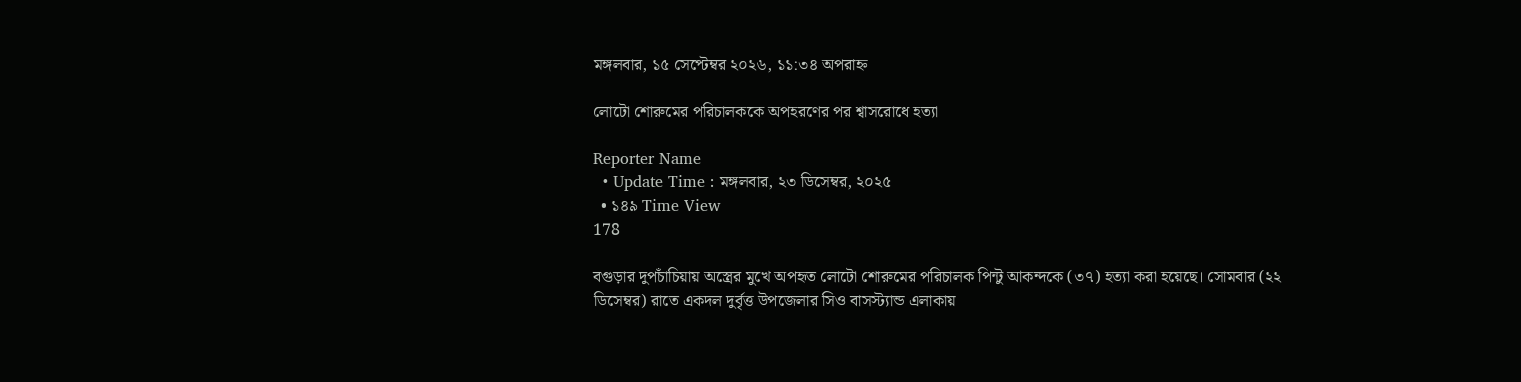মঙ্গলবার, ১৫ সেপ্টেম্বর ২০২৬, ১১:৩৪ অপরাহ্ন

লোটো শোরুমের পরিচালককে অপহরণের পর শ্বাসরোধে হত্যা

Reporter Name
  • Update Time : মঙ্গলবার, ২৩ ডিসেম্বর, ২০২৫
  • ১৪৯ Time View
178

বগুড়ার দুপচাঁচিয়ায় অস্ত্রের মুখে অপহৃত লোটো শোরুমের পরিচালক পিন্টু আকন্দকে (৩৭) হত্যা করা হয়েছে। সোমবার (২২ ডিসেম্বর) রাতে একদল দুর্বৃত্ত উপজেলার সিও বাসস্ট্যান্ড এলাকায়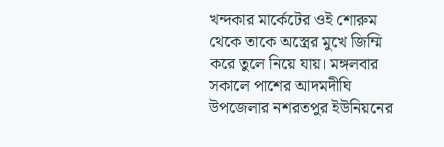খন্দকার মার্কেটের ওই শোরুম থেকে তাকে অস্ত্রের মুখে জিম্মি করে তুলে নিয়ে যায়। মঙ্গলবার সকালে পাশের আদমদীঘি উপজেলার নশরতপুর ইউনিয়নের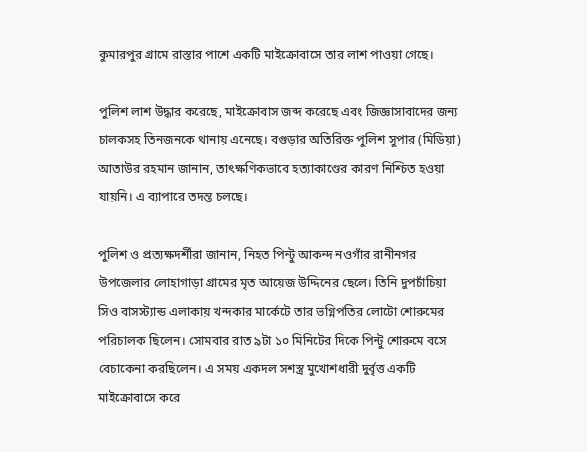কুমারপুর গ্রামে রাস্তার পাশে একটি মাইক্রোবাসে তার লাশ পাওয়া গেছে।

পুলিশ লাশ উদ্ধার করেছে, মাইক্রোবাস জব্দ করেছে এবং জিজ্ঞাসাবাদের জন্য চালকসহ তিনজনকে থানায় এনেছে। বগুড়ার অতিরিক্ত পুলিশ সুপার (মিডিয়া) আতাউর রহমান জানান, তাৎক্ষণিকভাবে হত্যাকাণ্ডের কারণ নিশ্চিত হওয়া যায়নি। এ ব্যাপারে তদন্ত চলছে।

পুলিশ ও প্রত্যক্ষদর্শীরা জানান, নিহত পিন্টু আকন্দ নওগাঁর রানীনগর উপজেলার লোহাগাড়া গ্রামের মৃত আয়েজ উদ্দিনের ছেলে। তিনি দুপচাঁচিয়া সিও বাসস্ট্যান্ড এলাকায় খন্দকার মার্কেটে তার ভগ্নিপতির লোটো শোরুমের পরিচালক ছিলেন। সোমবার রাত ৯টা ১০ মিনিটের দিকে পিন্টু শোরুমে বসে বেচাকেনা করছিলেন। এ সময় একদল সশস্ত্র মুখোশধারী দুর্বৃত্ত একটি মাইক্রোবাসে করে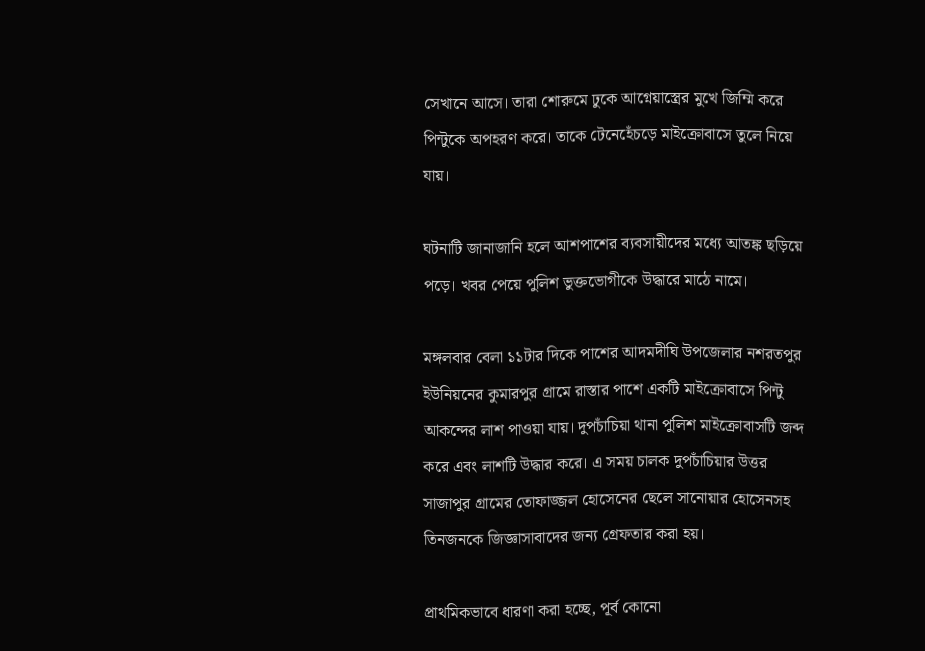সেখানে আসে। তারা শোরুমে ঢুকে আগ্নেয়াস্ত্রের মুখে জিম্মি করে পিন্টুকে অপহরণ করে। তাকে টেনেহেঁচড়ে মাইক্রোবাসে তুলে নিয়ে যায়।

ঘটনাটি জানাজানি হলে আশপাশের ব্যবসায়ীদের মধ্যে আতঙ্ক ছড়িয়ে পড়ে। খবর পেয়ে পুলিশ ভুক্তভোগীকে উদ্ধারে মাঠে নামে।

মঙ্গলবার বেলা ১১টার দিকে পাশের আদমদীঘি উপজেলার নশরতপুর ইউনিয়নের কুমারপুর গ্রামে রাস্তার পাশে একটি মাইক্রোবাসে পিন্টু আকন্দের লাশ পাওয়া যায়। দুপচাঁচিয়া থানা পুলিশ মাইক্রোবাসটি জব্দ করে এবং লাশটি উদ্ধার করে। এ সময় চালক দুপচাঁচিয়ার উত্তর সাজাপুর গ্রামের তোফাজ্জল হোসেনের ছেলে সানোয়ার হোসেনসহ তিনজনকে জিজ্ঞাসাবাদের জন্য গ্রেফতার করা হয়।

প্রাথমিকভাবে ধারণা করা হচ্ছে, পূর্ব কোনো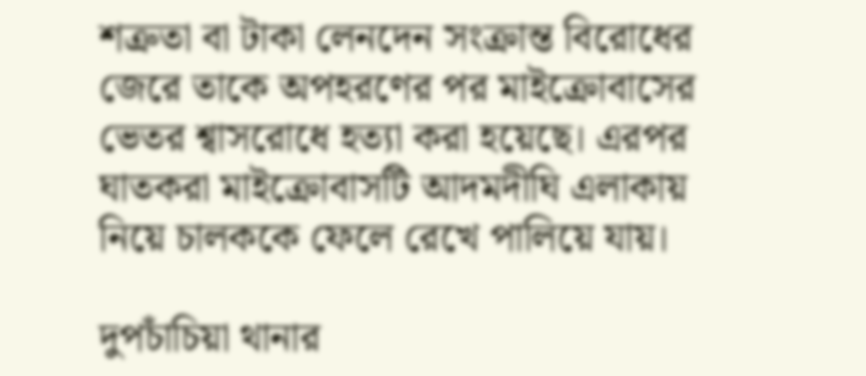শত্রুতা বা টাকা লেনদেন সংক্রান্ত বিরোধের জেরে তাকে অপহরণের পর মাইক্রোবাসের ভেতর শ্বাসরোধে হত্যা করা হয়েছে। এরপর ঘাতকরা মাইক্রোবাসটি আদমদীঘি এলাকায় নিয়ে চালককে ফেলে রেখে পালিয়ে যায়।

দুপচাঁচিয়া থানার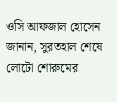ওসি আফজাল হোসেন জানান, সুরতহাল শেষে লোটো শোরুমের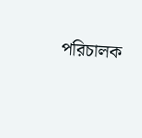পরিচালক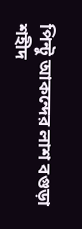পিন্টু আকন্দের লাশ বগুড়া শহীদ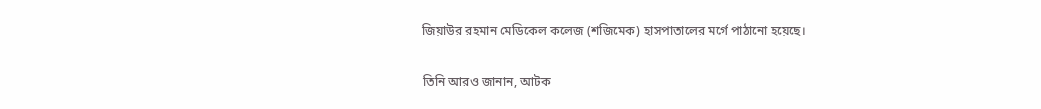জিয়াউর রহমান মেডিকেল কলেজ (শজিমেক) হাসপাতালের মর্গে পাঠানো হয়েছে।

তিনি আরও জানান, আটক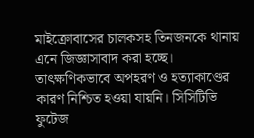মাইক্রোবাসের চালকসহ তিনজনকে থানায় এনে জিজ্ঞাসাবাদ করা হচ্ছে। তাৎক্ষণিকভাবে অপহরণ ও হত্যাকাণ্ডের কারণ নিশ্চিত হওয়া যায়নি। সিসিটিভি ফুটেজ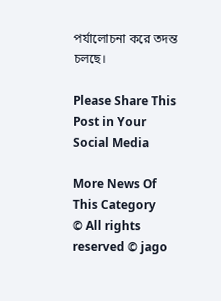পর্যালোচনা করে তদন্ত চলছে।

Please Share This Post in Your Social Media

More News Of This Category
© All rights reserved © jago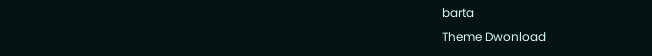barta
Theme Dwonload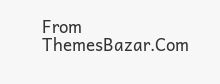From ThemesBazar.Com